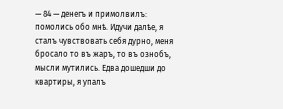— 84 — денегъ и примолвилъ: помолись обо мнѣ. Идучи далѣе, я сталъ чувствовать себя дурно, меня бросало то въ жаръ, то въ ознобъ, мысли мутились. Едва дошедши до квартиры, я упалъ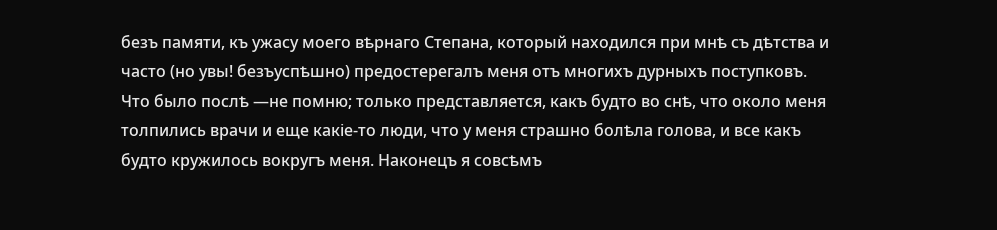безъ памяти, къ ужасу моего вѣрнаго Степана, который находился при мнѣ съ дѣтства и часто (но увы! безъуспѣшно) предостерегалъ меня отъ многихъ дурныхъ поступковъ. Что было послѣ —не помню; только представляется, какъ будто во снѣ, что около меня толпились врачи и еще какіе-то люди, что у меня страшно болѣла голова, и все какъ будто кружилось вокругъ меня. Наконецъ я совсѣмъ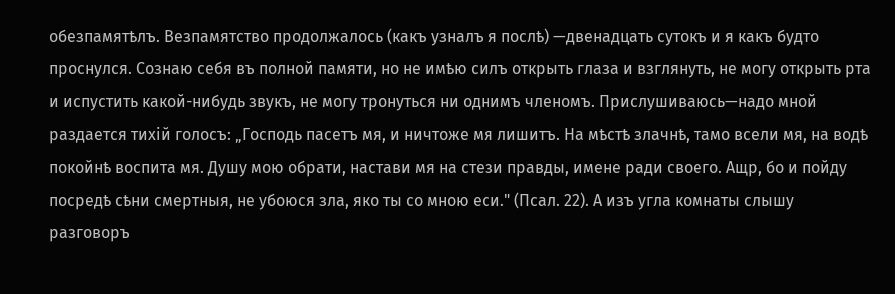обезпамятѣлъ. Везпамятство продолжалось (какъ узналъ я послѣ) —двенадцать сутокъ и я какъ будто проснулся. Сознаю себя въ полной памяти, но не имѣю силъ открыть глаза и взглянуть, не могу открыть рта и испустить какой-нибудь звукъ, не могу тронуться ни однимъ членомъ. Прислушиваюсь—надо мной раздается тихій голосъ: „Господь пасетъ мя, и ничтоже мя лишитъ. На мѣстѣ злачнѣ, тамо всели мя, на водѣ покойнѣ воспита мя. Душу мою обрати, настави мя на стези правды, имене ради своего. Ащр, бо и пойду посредѣ сѣни смертныя, не убоюся зла, яко ты со мною еси." (Псал. 22). А изъ угла комнаты слышу разговоръ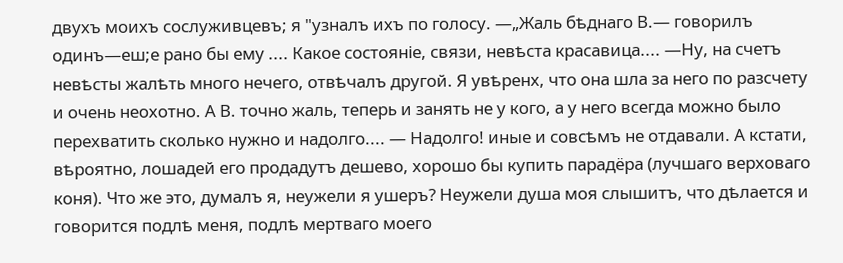двухъ моихъ сослуживцевъ; я "узналъ ихъ по голосу. —„Жаль бѣднаго В.— говорилъ одинъ—еш;е рано бы ему .... Какое состояніе, связи, невѣста красавица.... —Ну, на счетъ невѣсты жалѣть много нечего, отвѣчалъ другой. Я увѣренх, что она шла за него по разсчету и очень неохотно. А В. точно жаль, теперь и занять не у кого, а у него всегда можно было перехватить сколько нужно и надолго.... — Надолго! иные и совсѣмъ не отдавали. А кстати, вѣроятно, лошадей его продадутъ дешево, хорошо бы купить парадёра (лучшаго верховаго коня). Что же это, думалъ я, неужели я ушеръ? Неужели душа моя слышитъ, что дѣлается и говорится подлѣ меня, подлѣ мертваго моего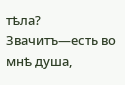тѣла? Звачитъ—есть во мнѣ душа,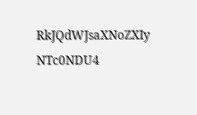RkJQdWJsaXNoZXIy NTc0NDU4